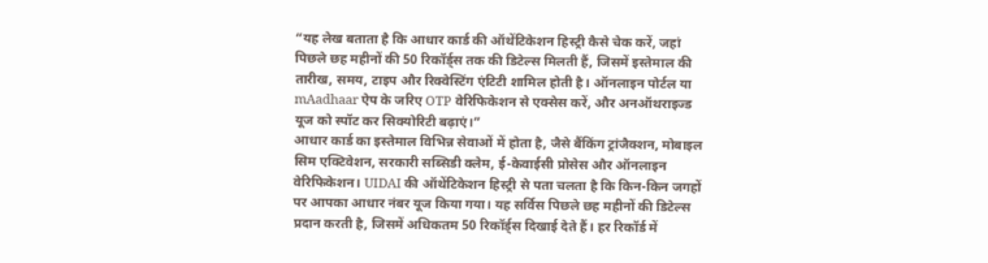“यह लेख बताता है कि आधार कार्ड की ऑथेंटिकेशन हिस्ट्री कैसे चेक करें, जहां पिछले छह महीनों की 50 रिकॉर्ड्स तक की डिटेल्स मिलती हैं, जिसमें इस्तेमाल की तारीख, समय, टाइप और रिक्वेस्टिंग एंटिटी शामिल होती है। ऑनलाइन पोर्टल या mAadhaar ऐप के जरिए OTP वेरिफिकेशन से एक्सेस करें, और अनऑथराइज्ड यूज को स्पॉट कर सिक्योरिटी बढ़ाएं।”
आधार कार्ड का इस्तेमाल विभिन्न सेवाओं में होता है, जैसे बैंकिंग ट्रांजैक्शन, मोबाइल सिम एक्टिवेशन, सरकारी सब्सिडी क्लेम, ई-केवाईसी प्रोसेस और ऑनलाइन वेरिफिकेशन। UIDAI की ऑथेंटिकेशन हिस्ट्री से पता चलता है कि किन-किन जगहों पर आपका आधार नंबर यूज किया गया। यह सर्विस पिछले छह महीनों की डिटेल्स प्रदान करती है, जिसमें अधिकतम 50 रिकॉर्ड्स दिखाई देते हैं। हर रिकॉर्ड में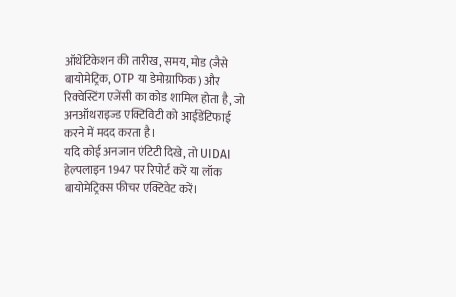ऑथेंटिकेशन की तारीख, समय, मोड (जैसे बायोमेट्रिक, OTP या डेमोग्राफिक) और रिक्वेस्टिंग एजेंसी का कोड शामिल होता है, जो अनऑथराइज्ड एक्टिविटी को आईडेंटिफाई करने में मदद करता है।
यदि कोई अनजान एंटिटी दिखे, तो UIDAI हेल्पलाइन 1947 पर रिपोर्ट करें या लॉक बायोमेट्रिक्स फीचर एक्टिवेट करें।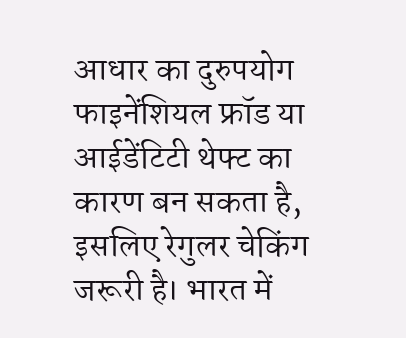आधार का दुरुपयोग फाइनेंशियल फ्रॉड या आईडेंटिटी थेफ्ट का कारण बन सकता है, इसलिए रेगुलर चेकिंग जरूरी है। भारत में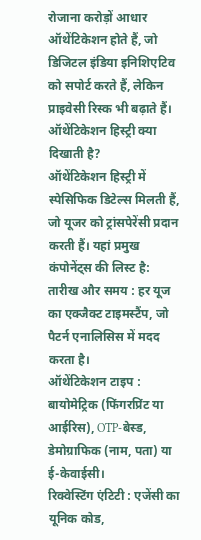रोजाना करोड़ों आधार ऑथेंटिकेशन होते हैं, जो डिजिटल इंडिया इनिशिएटिव को सपोर्ट करते हैं, लेकिन प्राइवेसी रिस्क भी बढ़ाते हैं।
ऑथेंटिकेशन हिस्ट्री क्या दिखाती है?
ऑथेंटिकेशन हिस्ट्री में स्पेसिफिक डिटेल्स मिलती हैं, जो यूजर को ट्रांसपेरेंसी प्रदान करती हैं। यहां प्रमुख कंपोनेंट्स की लिस्ट है:
तारीख और समय : हर यूज का एक्जैक्ट टाइमस्टैंप, जो पैटर्न एनालिसिस में मदद करता है।
ऑथेंटिकेशन टाइप : बायोमेट्रिक (फिंगरप्रिंट या आईरिस), OTP-बेस्ड, डेमोग्राफिक (नाम, पता) या ई-केवाईसी।
रिक्वेस्टिंग एंटिटी : एजेंसी का यूनिक कोड,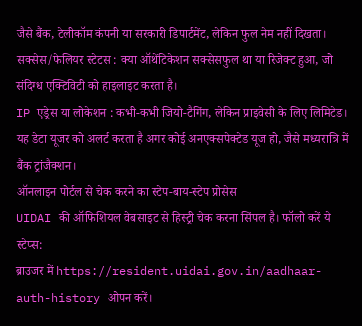जैसे बैंक, टेलीकॉम कंपनी या सरकारी डिपार्टमेंट, लेकिन फुल नेम नहीं दिखता।
सक्सेस/फेलियर स्टेटस : क्या ऑथेंटिकेशन सक्सेसफुल था या रिजेक्ट हुआ, जो संदिग्ध एक्टिविटी को हाइलाइट करता है।
IP एड्रेस या लोकेशन : कभी-कभी जियो-टैगिंग, लेकिन प्राइवेसी के लिए लिमिटेड।
यह डेटा यूजर को अलर्ट करता है अगर कोई अनएक्सपेक्टेड यूज हो, जैसे मध्यरात्रि में बैंक ट्रांजैक्शन।
ऑनलाइन पोर्टल से चेक करने का स्टेप-बाय-स्टेप प्रोसेस
UIDAI की ऑफिशियल वेबसाइट से हिस्ट्री चेक करना सिंपल है। फॉलो करें ये स्टेप्स:
ब्राउजर में https://resident.uidai.gov.in/aadhaar-auth-history ओपन करें।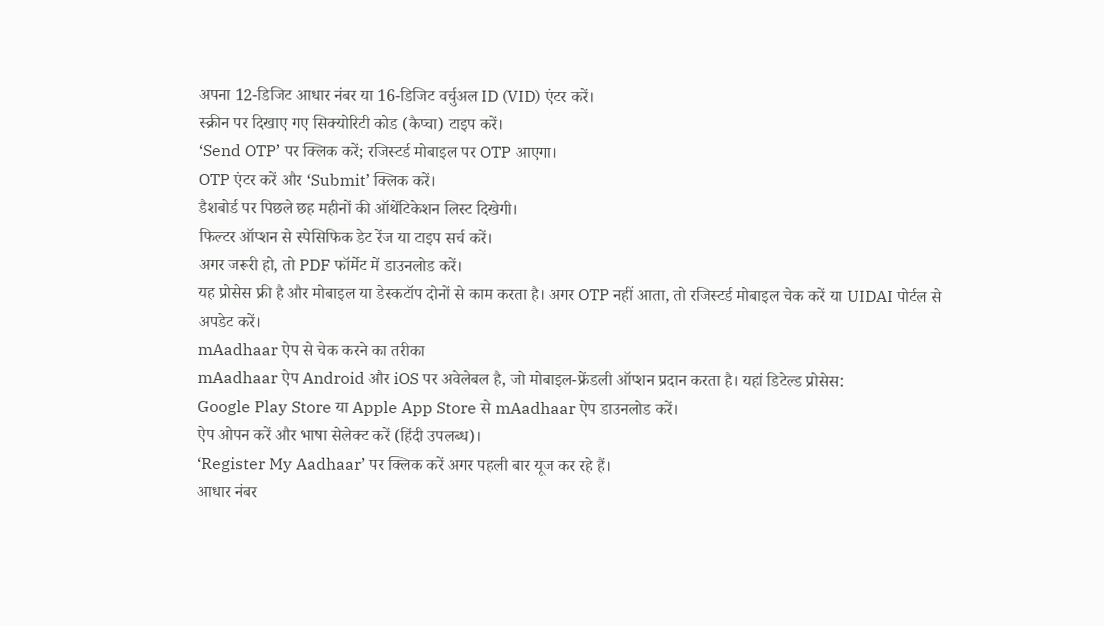अपना 12-डिजिट आधार नंबर या 16-डिजिट वर्चुअल ID (VID) एंटर करें।
स्क्रीन पर दिखाए गए सिक्योरिटी कोड (कैप्चा) टाइप करें।
‘Send OTP’ पर क्लिक करें; रजिस्टर्ड मोबाइल पर OTP आएगा।
OTP एंटर करें और ‘Submit’ क्लिक करें।
डैशबोर्ड पर पिछले छह महीनों की ऑथेंटिकेशन लिस्ट दिखेगी।
फिल्टर ऑप्शन से स्पेसिफिक डेट रेंज या टाइप सर्च करें।
अगर जरूरी हो, तो PDF फॉर्मेट में डाउनलोड करें।
यह प्रोसेस फ्री है और मोबाइल या डेस्कटॉप दोनों से काम करता है। अगर OTP नहीं आता, तो रजिस्टर्ड मोबाइल चेक करें या UIDAI पोर्टल से अपडेट करें।
mAadhaar ऐप से चेक करने का तरीका
mAadhaar ऐप Android और iOS पर अवेलेबल है, जो मोबाइल-फ्रेंडली ऑप्शन प्रदान करता है। यहां डिटेल्ड प्रोसेस:
Google Play Store या Apple App Store से mAadhaar ऐप डाउनलोड करें।
ऐप ओपन करें और भाषा सेलेक्ट करें (हिंदी उपलब्ध)।
‘Register My Aadhaar’ पर क्लिक करें अगर पहली बार यूज कर रहे हैं।
आधार नंबर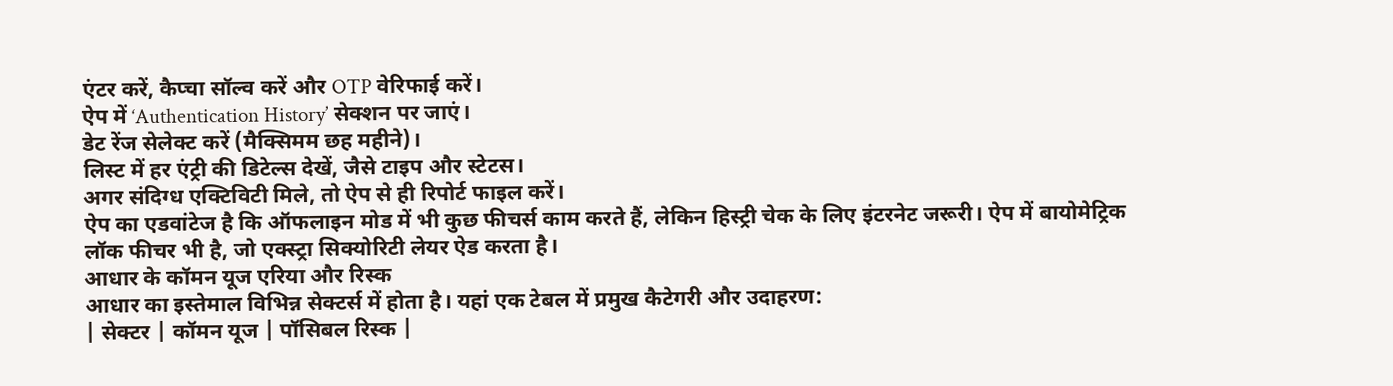एंटर करें, कैप्चा सॉल्व करें और OTP वेरिफाई करें।
ऐप में ‘Authentication History’ सेक्शन पर जाएं।
डेट रेंज सेलेक्ट करें (मैक्सिमम छह महीने)।
लिस्ट में हर एंट्री की डिटेल्स देखें, जैसे टाइप और स्टेटस।
अगर संदिग्ध एक्टिविटी मिले, तो ऐप से ही रिपोर्ट फाइल करें।
ऐप का एडवांटेज है कि ऑफलाइन मोड में भी कुछ फीचर्स काम करते हैं, लेकिन हिस्ट्री चेक के लिए इंटरनेट जरूरी। ऐप में बायोमेट्रिक लॉक फीचर भी है, जो एक्स्ट्रा सिक्योरिटी लेयर ऐड करता है।
आधार के कॉमन यूज एरिया और रिस्क
आधार का इस्तेमाल विभिन्न सेक्टर्स में होता है। यहां एक टेबल में प्रमुख कैटेगरी और उदाहरण:
| सेक्टर | कॉमन यूज | पॉसिबल रिस्क |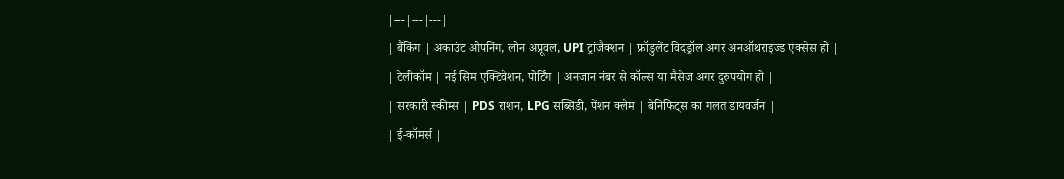|---|---|---|
| बैंकिंग | अकाउंट ओपनिंग, लोन अप्रूवल, UPI ट्रांजैक्शन | फ्रॉडुलेंट विदड्रॉल अगर अनऑथराइज्ड एक्सेस हो |
| टेलीकॉम | नई सिम एक्टिवेशन, पोर्टिंग | अनजान नंबर से कॉल्स या मैसेज अगर दुरुपयोग हो |
| सरकारी स्कीम्स | PDS राशन, LPG सब्सिडी, पेंशन क्लेम | बेनिफिट्स का गलत डायवर्जन |
| ई-कॉमर्स |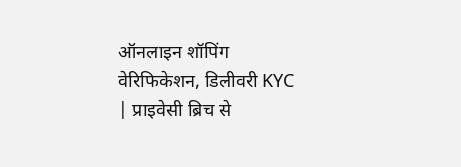ऑनलाइन शॉपिंग वेरिफिकेशन, डिलीवरी KYC | प्राइवेसी ब्रिच से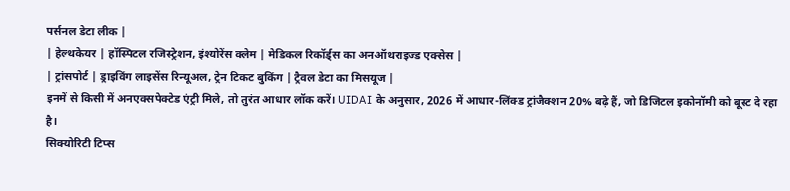पर्सनल डेटा लीक |
| हेल्थकेयर | हॉस्पिटल रजिस्ट्रेशन, इंश्योरेंस क्लेम | मेडिकल रिकॉर्ड्स का अनऑथराइज्ड एक्सेस |
| ट्रांसपोर्ट | ड्राइविंग लाइसेंस रिन्यूअल, ट्रेन टिकट बुकिंग | ट्रैवल डेटा का मिसयूज |
इनमें से किसी में अनएक्सपेक्टेड एंट्री मिले, तो तुरंत आधार लॉक करें। UIDAI के अनुसार, 2026 में आधार-लिंक्ड ट्रांजैक्शन 20% बढ़े हैं, जो डिजिटल इकोनॉमी को बूस्ट दे रहा है।
सिक्योरिटी टिप्स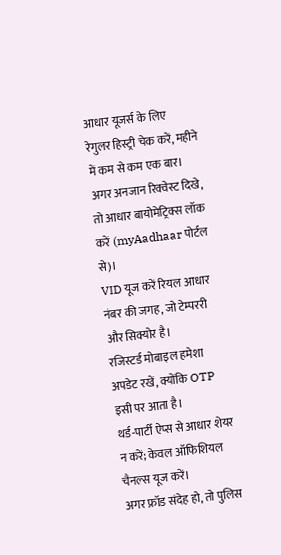आधार यूजर्स के लिए
रेगुलर हिस्ट्री चेक करें, महीने में कम से कम एक बार।
अगर अनजान रिक्वेस्ट दिखे, तो आधार बायोमेट्रिक्स लॉक करें (myAadhaar पोर्टल से)।
VID यूज करें रियल आधार नंबर की जगह, जो टेम्पररी और सिक्योर है।
रजिस्टर्ड मोबाइल हमेशा अपडेट रखें, क्योंकि OTP इसी पर आता है।
थर्ड-पार्टी ऐप्स से आधार शेयर न करें; केवल ऑफिशियल चैनल्स यूज करें।
अगर फ्रॉड संदेह हो, तो पुलिस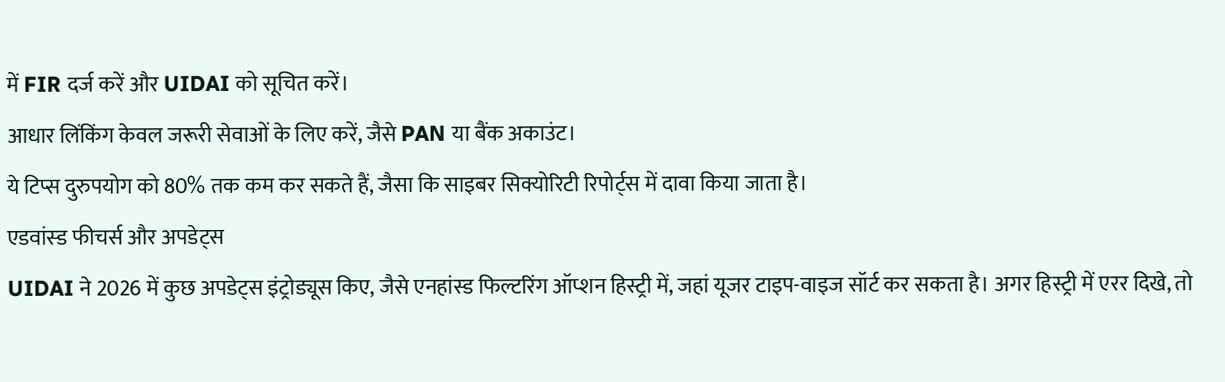में FIR दर्ज करें और UIDAI को सूचित करें।
आधार लिंकिंग केवल जरूरी सेवाओं के लिए करें, जैसे PAN या बैंक अकाउंट।
ये टिप्स दुरुपयोग को 80% तक कम कर सकते हैं, जैसा कि साइबर सिक्योरिटी रिपोर्ट्स में दावा किया जाता है।
एडवांस्ड फीचर्स और अपडेट्स
UIDAI ने 2026 में कुछ अपडेट्स इंट्रोड्यूस किए, जैसे एनहांस्ड फिल्टरिंग ऑप्शन हिस्ट्री में, जहां यूजर टाइप-वाइज सॉर्ट कर सकता है। अगर हिस्ट्री में एरर दिखे, तो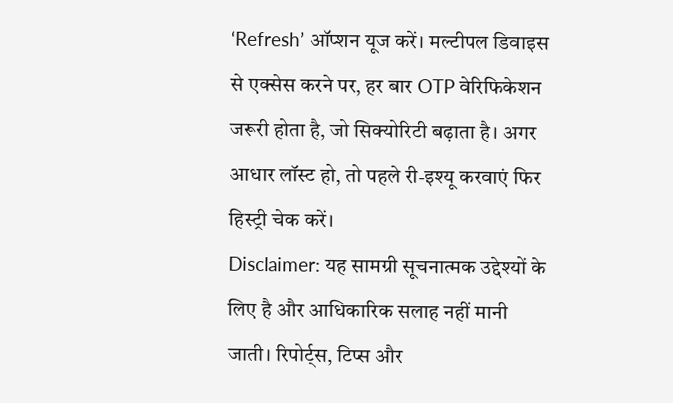‘Refresh’ ऑप्शन यूज करें। मल्टीपल डिवाइस से एक्सेस करने पर, हर बार OTP वेरिफिकेशन जरूरी होता है, जो सिक्योरिटी बढ़ाता है। अगर आधार लॉस्ट हो, तो पहले री-इश्यू करवाएं फिर हिस्ट्री चेक करें।
Disclaimer: यह सामग्री सूचनात्मक उद्देश्यों के लिए है और आधिकारिक सलाह नहीं मानी जाती। रिपोर्ट्स, टिप्स और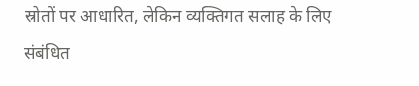स्रोतों पर आधारित, लेकिन व्यक्तिगत सलाह के लिए संबंधित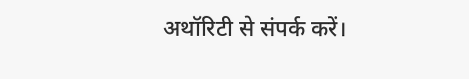अथॉरिटी से संपर्क करें।